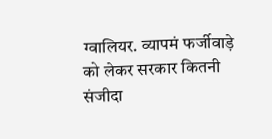ग्वालियर. व्यापमं फर्जीवाड़े को लेकर सरकार कितनी संजीदा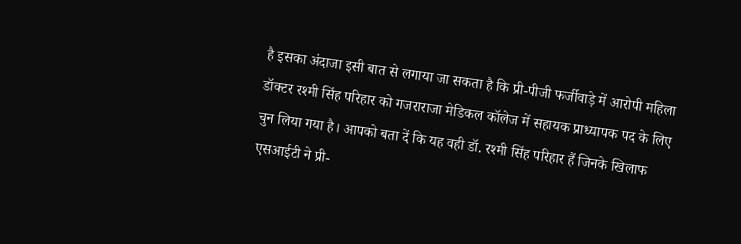है इसका अंदाजा इसी बात से लगाया जा सकता है कि प्री-पीजी फर्जीवाड़े में आरोपी महिला डॉक्टर रश्मी सिंह परिहार को गजराराजा मेडिकल कॉलेज में सहायक प्राध्यापक पद के लिए चुन लिया गया है। आपको बता दें कि यह वही डॉ. रश्मी सिंह परिहार हैं जिनके खिलाफ एसआईटी ने प्री-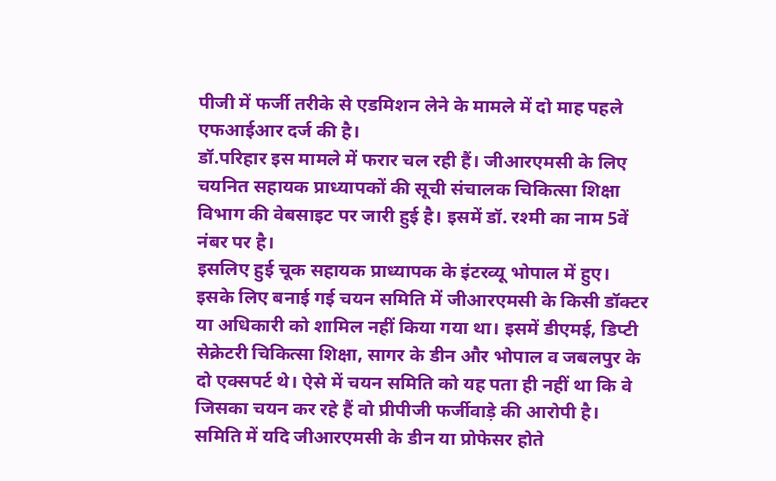पीजी में फर्जी तरीके से एडमिशन लेने के मामले में दो माह पहले एफआईआर दर्ज की है।
डॉ.परिहार इस मामले में फरार चल रही हैं। जीआरएमसी के लिए चयनित सहायक प्राध्यापकों की सूची संचालक चिकित्सा शिक्षा विभाग की वेबसाइट पर जारी हुई है। इसमें डॉ. रश्मी का नाम 5वें नंबर पर है।
इसलिए हुई चूक सहायक प्राध्यापक के इंटरव्यू भोपाल में हुए। इसके लिए बनाई गई चयन समिति में जीआरएमसी के किसी डॉक्टर या अधिकारी को शामिल नहीं किया गया था। इसमें डीएमई, डिप्टी सेक्रेटरी चिकित्सा शिक्षा, सागर के डीन और भोपाल व जबलपुर के दो एक्सपर्ट थे। ऐसे में चयन समिति को यह पता ही नहीं था कि वे जिसका चयन कर रहे हैं वो प्रीपीजी फर्जीवाड़े की आरोपी है। समिति में यदि जीआरएमसी के डीन या प्रोफेसर होते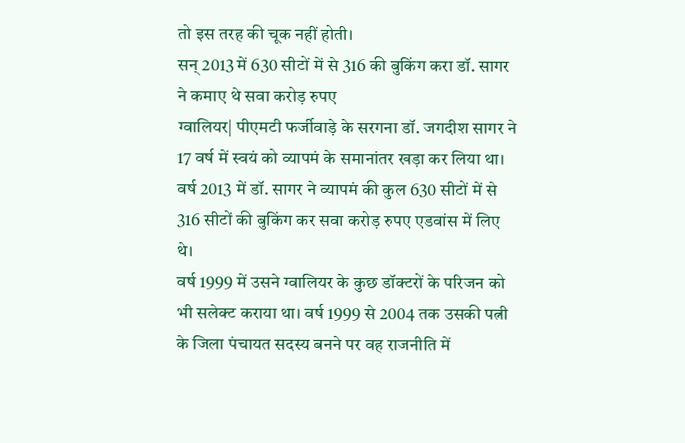तो इस तरह की चूक नहीं होती।
सन् 2013 में 630 सीटों में से 316 की बुकिंग करा डॉ. सागर ने कमाए थे सवा करोड़ रुपए
ग्वालियर| पीएमटी फर्जीवाड़े के सरगना डॉ. जगदीश सागर ने 17 वर्ष में स्वयं को व्यापमं के समानांतर खड़ा कर लिया था। वर्ष 2013 में डॉ. सागर ने व्यापमं की कुल 630 सीटों में से 316 सीटों की बुकिंग कर सवा करोड़ रुपए एडवांस में लिए थे।
वर्ष 1999 में उसने ग्वालियर के कुछ डॉक्टरों के परिजन को भी सलेक्ट कराया था। वर्ष 1999 से 2004 तक उसकी पत्नी के जिला पंचायत सदस्य बनने पर वह राजनीति में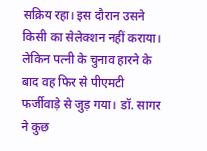सक्रिय रहा। इस दौरान उसने किसी का सेलेक्शन नहीं कराया। लेकिन पत्नी के चुनाव हारने के बाद वह फिर से पीएमटी फर्जीवाड़े से जुड़ गया। डॉ. सागर ने कुछ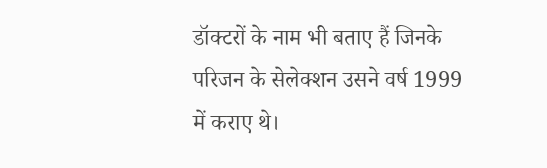डॉक्टरों के नाम भी बताए हैं जिनके परिजन के सेलेक्शन उसने वर्ष 1999 में कराए थे।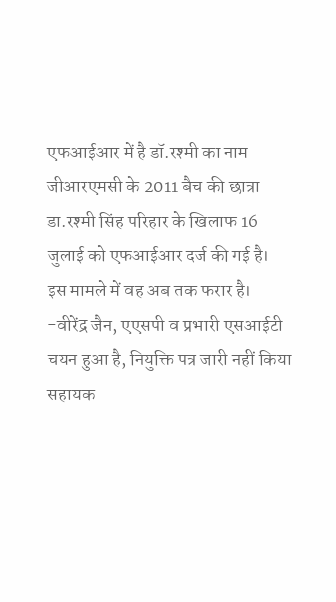एफआईआर में है डॉ.रश्मी का नाम
जीआरएमसी के 2011 बैच की छात्रा डा.रश्मी सिंह परिहार के खिलाफ 16 जुलाई को एफआईआर दर्ज की गई है। इस मामले में वह अब तक फरार है।
-वीरेंद्र जैन, एएसपी व प्रभारी एसआईटी
चयन हुआ है, नियुक्ति पत्र जारी नहीं किया
सहायक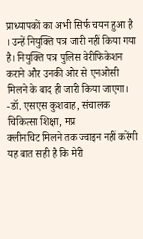प्राध्यापकों का अभी सिर्फ चयन हुआ है । उन्हें नियुक्ति पत्र जारी नहीं किया गया है। नियुक्ति पत्र पुलिस वेरीफिकेशन कराने और उनकी ओर से एनओसी मिलने के बाद ही जारी किया जाएगा।
-डॉ. एसएस कुशवाह, संचालक चिकित्सा शिक्षा, मप्र
क्लीनचिट मिलने तक ज्वाइन नहीं करेंगी
यह बात सही है कि मेरी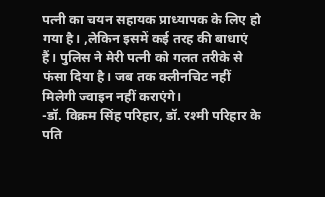पत्नी का चयन सहायक प्राध्यापक के लिए हो गया है। ,लेकिन इसमें कई तरह की बाधाएं हैं। पुलिस ने मेरी पत्नी को गलत तरीके से फंसा दिया है। जब तक क्लीनचिट नहीं मिलेगी ज्वाइन नहीं कराएंगे।
-डॉ. विक्रम सिंह परिहार, डॉ. रश्मी परिहार के पति